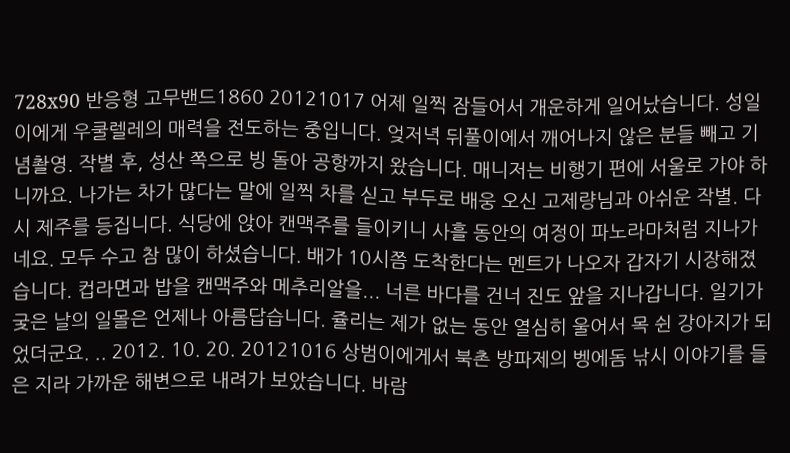728x90 반응형 고무밴드1860 20121017 어제 일찍 잠들어서 개운하게 일어났습니다. 성일이에게 우쿨렐레의 매력을 전도하는 중입니다. 엊저녁 뒤풀이에서 깨어나지 않은 분들 빼고 기념촬영. 작별 후, 성산 쪽으로 빙 돌아 공항까지 왔습니다. 매니저는 비행기 편에 서울로 가야 하니까요. 나가는 차가 많다는 말에 일찍 차를 싣고 부두로 배웅 오신 고제량님과 아쉬운 작별. 다시 제주를 등집니다. 식당에 앉아 캔맥주를 들이키니 사흘 동안의 여정이 파노라마처럼 지나가네요. 모두 수고 참 많이 하셨습니다. 배가 10시쯤 도착한다는 멘트가 나오자 갑자기 시장해졌습니다. 컵라면과 밥을 캔맥주와 메추리알을... 너른 바다를 건너 진도 앞을 지나갑니다. 일기가 궂은 날의 일몰은 언제나 아름답습니다. 쥴리는 제가 없는 동안 열심히 울어서 목 쉰 강아지가 되었더군요. .. 2012. 10. 20. 20121016 상범이에게서 북촌 방파제의 벵에돔 낚시 이야기를 들은 지라 가까운 해변으로 내려가 보았습니다. 바람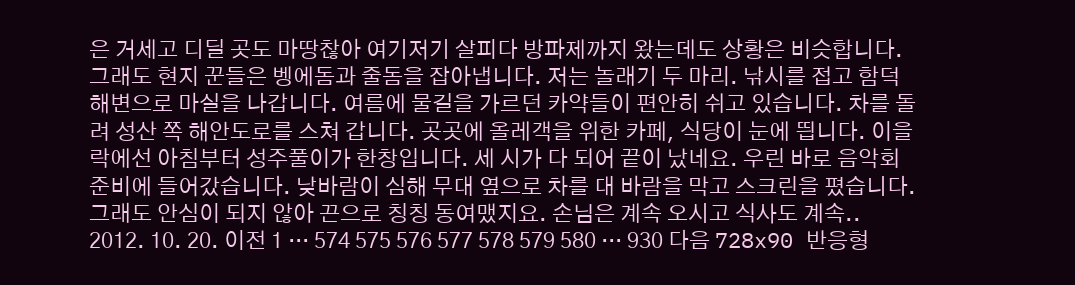은 거세고 디딜 곳도 마땅찮아 여기저기 살피다 방파제까지 왔는데도 상황은 비슷합니다. 그래도 현지 꾼들은 벵에돔과 줄돔을 잡아냅니다. 저는 놀래기 두 마리. 낚시를 접고 함덕 해변으로 마실을 나갑니다. 여름에 물길을 가르던 카약들이 편안히 쉬고 있습니다. 차를 돌려 성산 쪽 해안도로를 스쳐 갑니다. 곳곳에 올레객을 위한 카페, 식당이 눈에 띕니다. 이을락에선 아침부터 성주풀이가 한창입니다. 세 시가 다 되어 끝이 났네요. 우린 바로 음악회 준비에 들어갔습니다. 낮바람이 심해 무대 옆으로 차를 대 바람을 막고 스크린을 폈습니다. 그래도 안심이 되지 않아 끈으로 칭칭 동여맸지요. 손님은 계속 오시고 식사도 계속.. 2012. 10. 20. 이전 1 ··· 574 575 576 577 578 579 580 ··· 930 다음 728x90 반응형